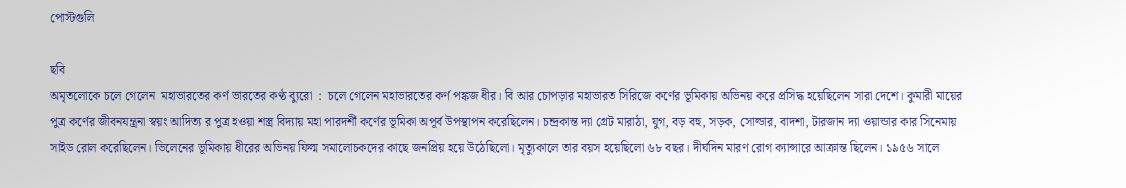পোস্টগুলি

ছবি
অমৃতলোকে চলে গেলেন  মহাভারতের কর্ণ ভারতের কণ্ঠ ব্যুরো  :  চলে গেলেন মহাভারতের কর্ণ পঙ্কজ ধীর। বি আর চোপড়ার মহাভারত সিরিজে কর্ণের ভূমিকায় অভিনয় করে প্রসিদ্ধ হয়েছিলেন সারা দেশে। কুমারী মায়ের পুত্র কর্ণের জীবনযন্ত্রনা স্বয়ং আদিত্য র পুত্র হওয়া শস্ত্র বিদ্যায় মহা পারদর্শী কর্ণের ভূমিকা অপূর্ব উপস্থাপন করেছিলেন। চন্দ্রকান্ত দ্যা গ্রেট মারাঠা, যুগ, বড় বহু, সড়ক, সোল্ডার, বাদশা, টারজান দ্যা ওয়ান্ডার কার সিনেমায় সাইড রোল করেছিলেন। ভিলেনের ভূমিকায় ধীরের অভিনয় ফিল্ম সমালোচকদের কাছে জনপ্রিয় হয়ে উঠেছিলো। মৃত্যুকালে তার বয়স হয়েছিলো ৬৮ বছর। দীর্ঘদিন মারণ রোগ ক্যান্সারে আক্রান্ত ছিলেন। ১৯৫৬ সালে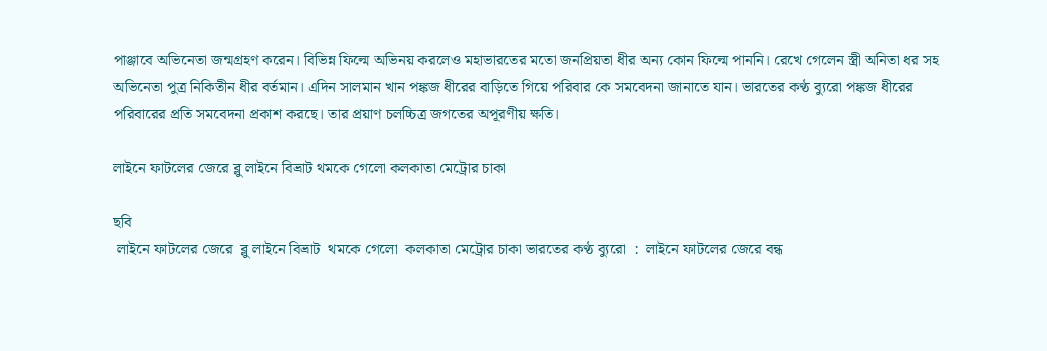পাঞ্জাবে অভিনেতা জন্মগ্রহণ করেন। বিভিন্ন ফিল্মে অভিনয় করলেও মহাভারতের মতো জনপ্রিয়তা ধীর অন্য কোন ফিল্মে পাননি। রেখে গেলেন স্ত্রী অনিতা ধর সহ অভিনেতা পুত্র নিকিতীন ধীর বর্তমান। এদিন সালমান খান পঙ্কজ ধীরের বাড়িতে গিয়ে পরিবার কে সমবেদনা জানাতে যান। ভারতের কণ্ঠ ব্যুরো পঙ্কজ ধীরের পরিবারের প্রতি সমবেদনা প্রকাশ করছে। তার প্রয়াণ চলচ্চিত্র জগতের অপূরণীয় ক্ষতি।

লাইনে ফাটলের জেরে ব্লু লাইনে বিভ্রাট থমকে গেলো কলকাতা মেট্রোর চাকা

ছবি
 লাইনে ফাটলের জেরে  ব্লু লাইনে বিভ্রাট  থমকে গেলো  কলকাতা মেট্রোর চাকা ভারতের কণ্ঠ ব্যুরো  :  লাইনে ফাটলের জেরে বন্ধ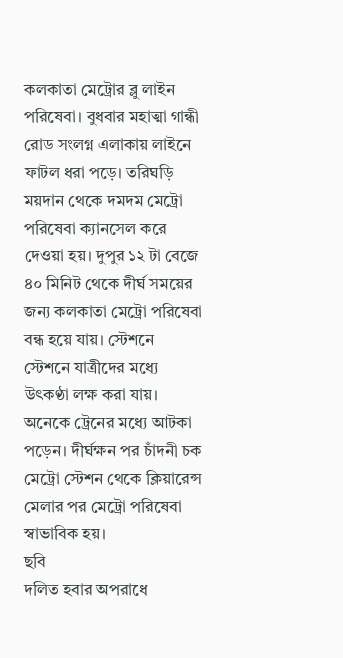কলকাতা মেট্রোর ব্লু লাইন পরিষেবা। বুধবার মহাত্মা গান্ধী রোড সংলগ্ন এলাকায় লাইনে ফাটল ধরা পড়ে। তরিঘড়ি ময়দান থেকে দমদম মেট্রো পরিষেবা ক্যানসেল করে দেওয়া হয়। দুপুর ১২ টা বেজে ৪০ মিনিট থেকে দীর্ঘ সময়ের জন্য কলকাতা মেট্রো পরিষেবা বন্ধ হয়ে যায়। স্টেশনে স্টেশনে যাত্রীদের মধ্যে উৎকণ্ঠা লক্ষ করা যায়। অনেকে ট্রেনের মধ্যে আটকা পড়েন। দীর্ঘক্ষন পর চাঁদনী চক মেট্রো স্টেশন থেকে ক্লিয়ারেন্স মেলার পর মেট্রো পরিষেবা স্বাভাবিক হয়।
ছবি
দলিত হবার অপরাধে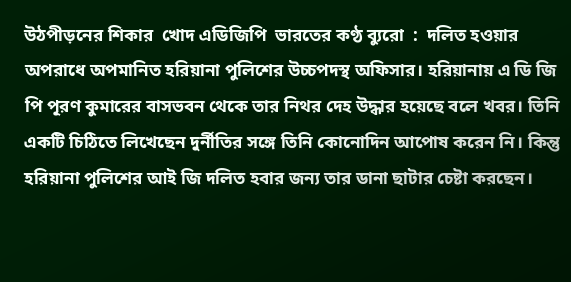উঠপীড়নের শিকার  খোদ এডিজিপি  ভারতের কণ্ঠ ব্যুরো  :  দলিত হওয়ার অপরাধে অপমানিত হরিয়ানা পুলিশের উচ্চপদস্থ অফিসার। হরিয়ানায় এ ডি জি পি পূরণ কুমারের বাসভবন থেকে তার নিথর দেহ উদ্ধার হয়েছে বলে খবর। তিনি একটি চিঠিতে লিখেছেন দুর্নীতির সঙ্গে তিনি কোনোদিন আপোষ করেন নি। কিন্তু হরিয়ানা পুলিশের আই জি দলিত হবার জন্য তার ডানা ছাটার চেষ্টা করছেন।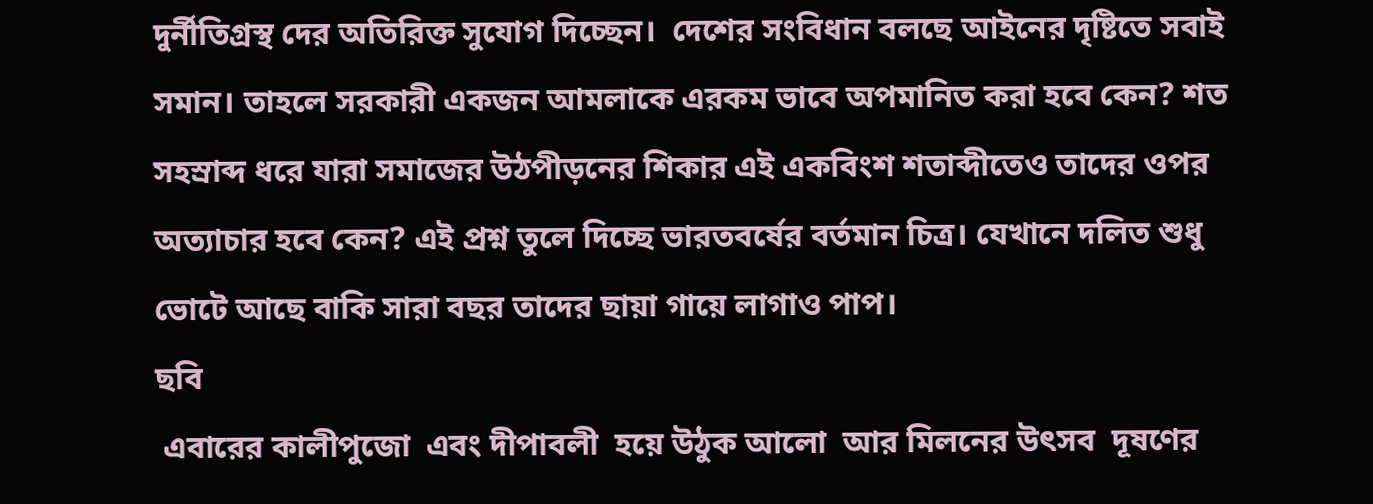দুর্নীতিগ্রস্থ দের অতিরিক্ত সুযোগ দিচ্ছেন।  দেশের সংবিধান বলছে আইনের দৃষ্টিতে সবাই সমান। তাহলে সরকারী একজন আমলাকে এরকম ভাবে অপমানিত করা হবে কেন? শত সহস্রাব্দ ধরে যারা সমাজের উঠপীড়নের শিকার এই একবিংশ শতাব্দীতেও তাদের ওপর অত্যাচার হবে কেন? এই প্রশ্ন তুলে দিচ্ছে ভারতবর্ষের বর্তমান চিত্র। যেখানে দলিত শুধু ভোটে আছে বাকি সারা বছর তাদের ছায়া গায়ে লাগাও পাপ।
ছবি
 এবারের কালীপুজো  এবং দীপাবলী  হয়ে উঠুক আলো  আর মিলনের উৎসব  দূষণের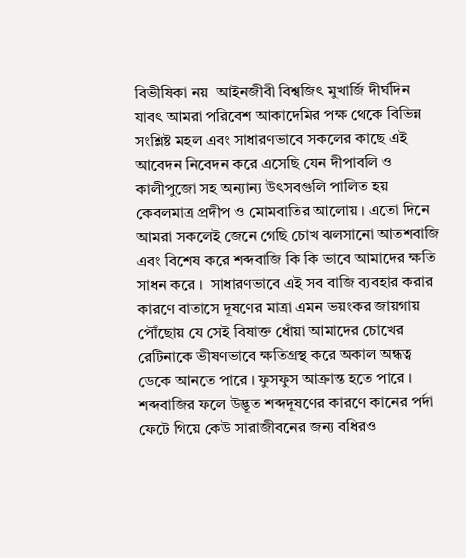বিভীষিকা নয়  আইনজীবী বিশ্বজিৎ মুখার্জি দীর্ঘদিন যাবৎ আমরা পরিবেশ আকাদেমির পক্ষ থেকে বিভিন্ন সংশ্লিষ্ট মহল এবং সাধারণভাবে সকলের কাছে এই আবেদন নিবেদন করে এসেছি যেন দীপাবলি ও কালীপুজো সহ অন্যান্য উৎসবগুলি পালিত হয় কেবলমাত্র প্রদীপ ও মোমবাতির আলোয় । এতো দিনে আমরা সকলেই জেনে গেছি চোখ ঝলসানো আতশবাজি এবং বিশেষ করে শব্দবাজি কি কি ভাবে আমাদের ক্ষতি সাধন করে ।  সাধারণভাবে এই সব বাজি ব্যবহার করার কারণে বাতাসে দূষণের মাত্রা এমন ভয়ংকর জায়গায় পৌঁছোয় যে সেই বিষাক্ত ধোঁয়া আমাদের চোখের রেটিনাকে ভীষণভাবে ক্ষতিগ্রস্থ করে অকাল অন্ধত্ব ডেকে আনতে পারে । ফুসফুস আক্রান্ত হতে পারে । শব্দবাজির ফলে উদ্ভূত শব্দদূষণের কারণে কানের পর্দা ফেটে গিয়ে কেউ সারাজীবনের জন্য বধিরও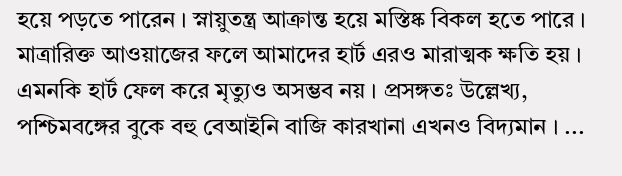হয়ে পড়তে পারেন । স্নায়ুতন্ত্র আক্রান্ত হয়ে মস্তিষ্ক বিকল হতে পারে । মাত্রারিক্ত আওয়াজের ফলে আমাদের হার্ট এরও মারাত্মক ক্ষতি হয় । এমনকি হার্ট ফেল করে মৃত্যুও অসম্ভব নয় । প্রসঙ্গতঃ উল্লেখ্য, পশ্চিমবঙ্গের বুকে বহু বেআইনি বাজি কারখানা এখনও বিদ্যমান । ...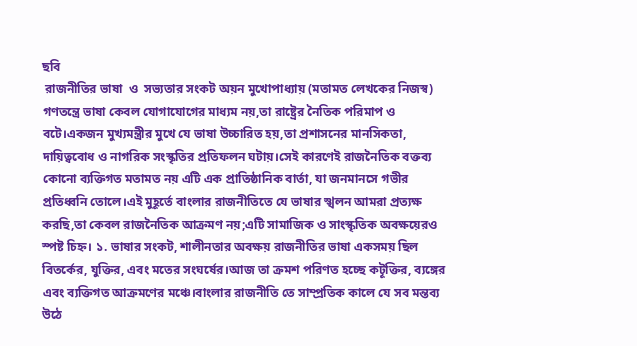ছবি
 রাজনীতির ভাষা  ও  সভ্যতার সংকট অয়ন মুখোপাধ্যায় (মতামত লেখকের নিজস্ব) গণতন্ত্রে ভাষা কেবল যোগাযোগের মাধ্যম নয়,তা রাষ্ট্রের নৈতিক পরিমাপ ও বটে।একজন মুখ্যমন্ত্রীর মুখে যে ভাষা উচ্চারিত হয়,তা প্রশাসনের মানসিকতা, দায়িত্ববোধ ও নাগরিক সংস্কৃতির প্রতিফলন ঘটায়।সেই কারণেই রাজনৈতিক বক্তব্য কোনো ব্যক্তিগত মতামত নয় এটি এক প্রাতিষ্ঠানিক বার্তা, যা জনমানসে গভীর প্রতিধ্বনি তোলে।এই মুহূর্তে বাংলার রাজনীতিতে যে ভাষার স্খলন আমরা প্রত্যক্ষ করছি,তা কেবল রাজনৈতিক আক্রমণ নয়;এটি সামাজিক ও সাংস্কৃতিক অবক্ষয়েরও স্পষ্ট চিহ্ন। ১. ভাষার সংকট, শালীনতার অবক্ষয় রাজনীতির ভাষা একসময় ছিল বিতর্কের, যুক্তির, এবং মতের সংঘর্ষের।আজ তা ক্রমশ পরিণত হচ্ছে কটূক্তির, ব্যঙ্গের এবং ব্যক্তিগত আক্রমণের মঞ্চে।বাংলার রাজনীতি তে সাম্প্রতিক কালে যে সব মন্তব্য উঠে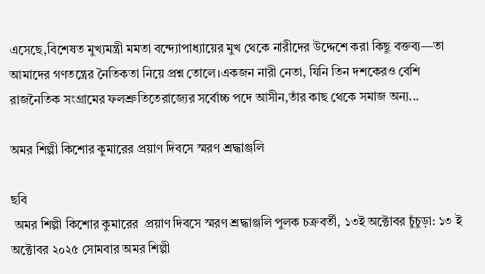এসেছে,বিশেষত মুখ্যমন্ত্রী মমতা বন্দ্যোপাধ্যায়ের মুখ থেকে নারীদের উদ্দেশে করা কিছু বক্তব্য—তা আমাদের গণতন্ত্রের নৈতিকতা নিয়ে প্রশ্ন তোলে।একজন নারী নেতা, যিনি তিন দশকেরও বেশি রাজনৈতিক সংগ্রামের ফলশ্রুতিতেরাজ্যের সর্বোচ্চ পদে আসীন,তাঁর কাছ থেকে সমাজ অন্য...

অমর শিল্পী কিশোর কুমারের প্রয়াণ দিবসে স্মরণ শ্রদ্ধাঞ্জলি

ছবি
 অমর শিল্পী কিশোর কুমারের  প্রয়াণ দিবসে স্মরণ শ্রদ্ধাঞ্জলি পুলক চক্রবর্তী, ১৩ই অক্টোবর চুঁচুড়া: ১৩ ই অক্টোবর ২০২৫ সোমবার অমর শিল্পী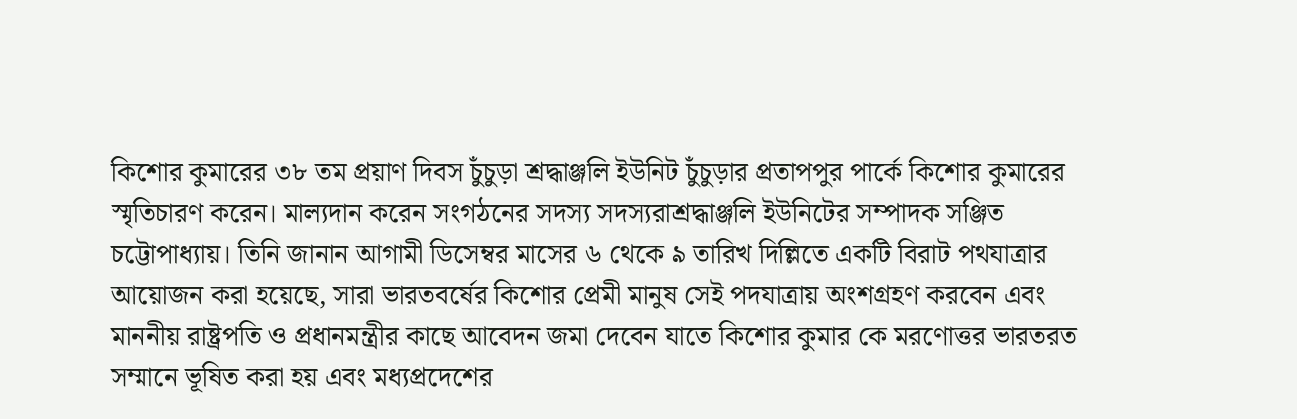কিশোর কুমারের ৩৮ তম প্রয়াণ দিবস চুঁচুড়া শ্রদ্ধাঞ্জলি ইউনিট চুঁচুড়ার প্রতাপপুর পার্কে কিশোর কুমারের স্মৃতিচারণ করেন। মাল্যদান করেন সংগঠনের সদস্য সদস্যরাশ্রদ্ধাঞ্জলি ইউনিটের সম্পাদক সঞ্জিত চট্টোপাধ্যায়। তিনি জানান আগামী ডিসেম্বর মাসের ৬ থেকে ৯ তারিখ দিল্লিতে একটি বিরাট পথযাত্রার আয়োজন করা হয়েছে, সারা ভারতবর্ষের কিশোর প্রেমী মানুষ সেই পদযাত্রায় অংশগ্রহণ করবেন এবং মাননীয় রাষ্ট্রপতি ও প্রধানমন্ত্রীর কাছে আবেদন জমা দেবেন যাতে কিশোর কুমার কে মরণোত্তর ভারতরত সম্মানে ভূষিত করা হয় এবং মধ্যপ্রদেশের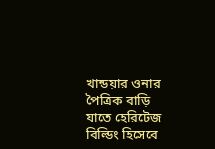খান্ডয়ার ওনার পৈত্রিক বাড়ি যাতে হেরিটেজ বিল্ডিং হিসেবে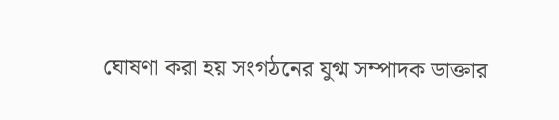ঘোষণা করা হয় সংগঠনের যুগ্ম সম্পাদক ডাক্তার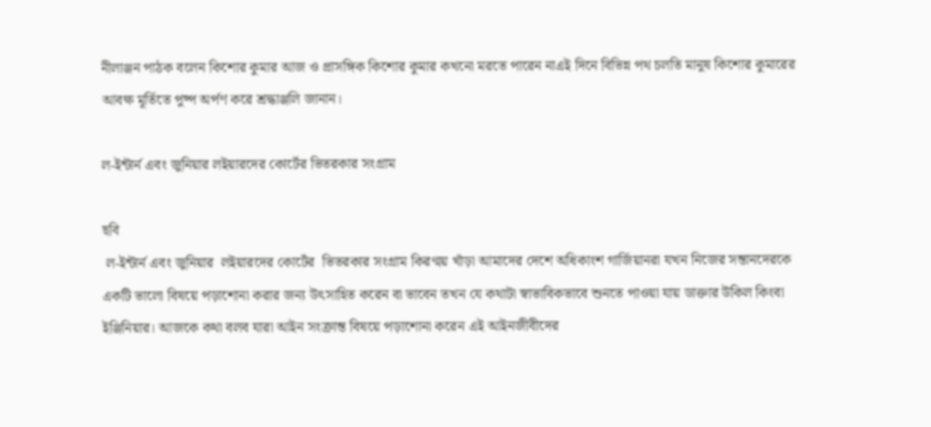নীলাঞ্জন পাঠক বলেন কিশোর কুমার আজ ও প্রাসঙ্গিক কিশোর কুমার কখনো মরতে পারেন নাএই দিনে বিভিন্ন পথ চলতি মানুষ কিশোর কুমারের আবক্ষ মূর্তিতে পুষ্প অর্পণ করে শ্রদ্ধাঞ্জলি জানান।

ল-ইন্টার্ন এবং জুনিয়ার লইয়ারদের কোর্টের ভিতরকার সংগ্রাম

ছবি
 ল-ইন্টার্ন এবং জুনিয়ার  লইয়ারদের কোর্টের  ভিতরকার সংগ্রাম কিরণ্ময় খাঁড়া আমাদের দেশে অধিকাংশ গার্জিয়ানরা যখন নিজের সন্তানদেরকে একটি ভালো বিষয়ে পড়াশোনা করার জন্য উৎসাহিত করেন বা ভাবেন তখন যে কথাটা স্বাভাবিকভাবে শুনতে পাওয়া যায় ডাক্তার উকিল কিংবা ইঞ্জিনিয়ার। আজকে কথা বলব যারা আইন সংক্রান্ত বিষয়ে পড়াশোনা করেন এই আইনজীবীদের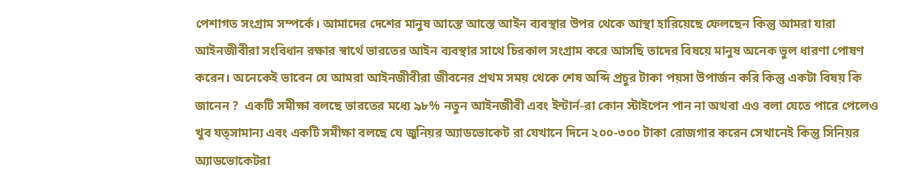পেশাগত সংগ্রাম সম্পর্কে। আমাদের দেশের মানুষ আস্তে আস্তে আইন ব্যবস্থার উপর থেকে আস্থা হারিয়েছে ফেলছেন কিন্তু আমরা যারা আইনজীবীরা সংবিধান রক্ষার স্বার্থে ভারতের আইন ব্যবস্থার সাথে চিরকাল সংগ্রাম করে আসছি তাদের বিষয়ে মানুষ অনেক ভুল ধারণা পোষণ করেন। অনেকেই ভাবেন যে আমরা আইনজীবীরা জীবনের প্রথম সময় থেকে শেষ অব্দি প্রচুর টাকা পয়সা উপার্জন করি কিন্তু একটা বিষয় কি জানেন ?  একটি সমীক্ষা বলছে ভারতের মধ্যে ৯৮% নতুন আইনজীবী এবং ইন্টার্ন-রা কোন স্টাইপেন পান না অথবা এও বলা যেতে পারে পেলেও খুব যত্সামান্য এবং একটি সমীক্ষা বলছে যে জুনিয়র অ্যাডভোকেট রা যেখানে দিনে ২০০-৩০০ টাকা রোজগার করেন সেখানেই কিন্তু সিনিয়র অ্যাডভোকেটরা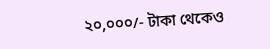২০,০০০/- টাকা থেকেও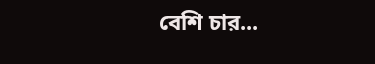বেশি চার...